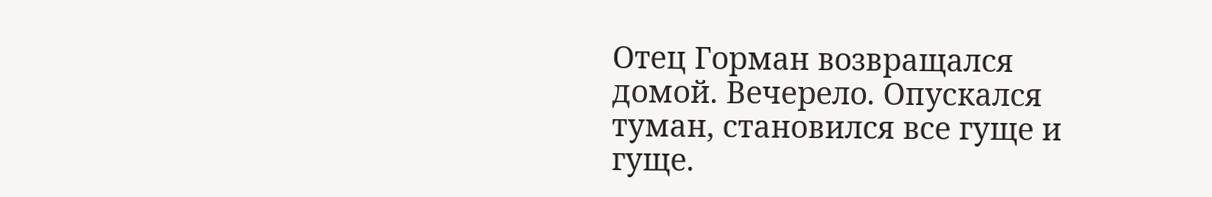Отец Горман возвращался домой. Вечерело. Опускался туман, становился все гуще и гуще.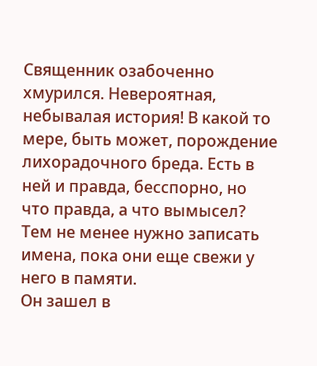Священник озабоченно хмурился. Невероятная, небывалая история! В какой то мере, быть может, порождение лихорадочного бреда. Есть в ней и правда, бесспорно, но что правда, а что вымысел? Тем не менее нужно записать имена, пока они еще свежи у него в памяти.
Он зашел в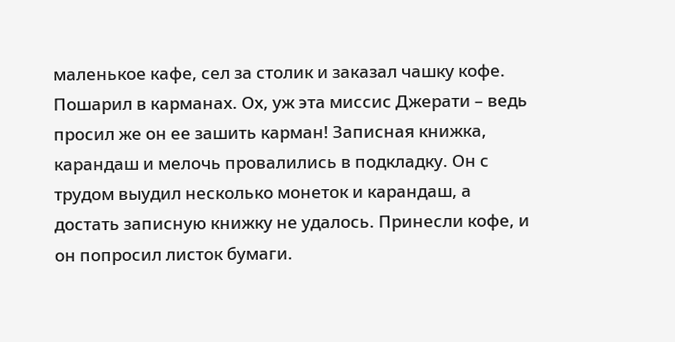маленькое кафе, сел за столик и заказал чашку кофе. Пошарил в карманах. Ох, уж эта миссис Джерати – ведь просил же он ее зашить карман! Записная книжка, карандаш и мелочь провалились в подкладку. Он с трудом выудил несколько монеток и карандаш, а достать записную книжку не удалось. Принесли кофе, и он попросил листок бумаги.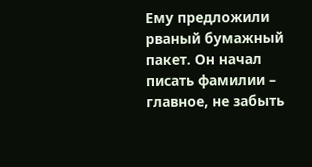Ему предложили рваный бумажный пакет. Он начал писать фамилии – главное, не забыть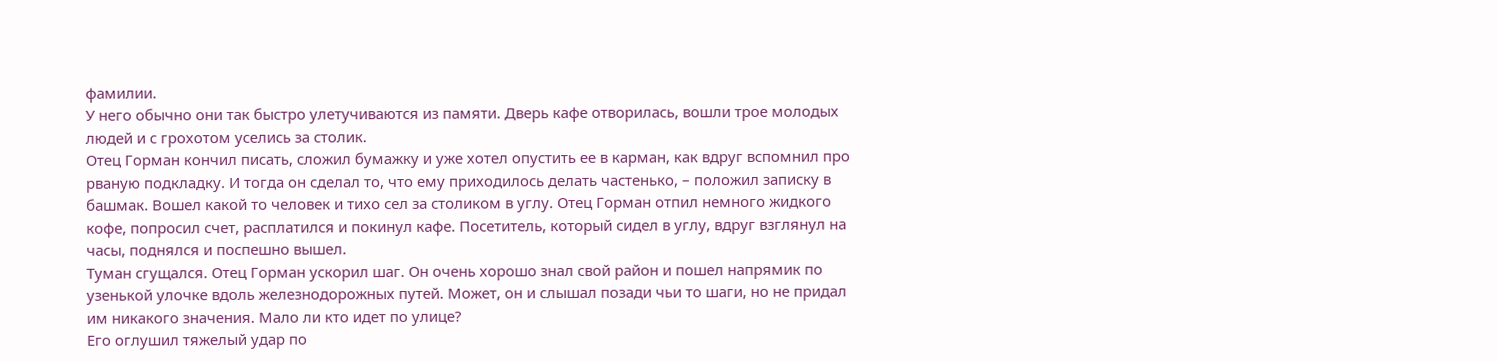фамилии.
У него обычно они так быстро улетучиваются из памяти. Дверь кафе отворилась, вошли трое молодых людей и с грохотом уселись за столик.
Отец Горман кончил писать, сложил бумажку и уже хотел опустить ее в карман, как вдруг вспомнил про рваную подкладку. И тогда он сделал то, что ему приходилось делать частенько, – положил записку в башмак. Вошел какой то человек и тихо сел за столиком в углу. Отец Горман отпил немного жидкого кофе, попросил счет, расплатился и покинул кафе. Посетитель, который сидел в углу, вдруг взглянул на часы, поднялся и поспешно вышел.
Туман сгущался. Отец Горман ускорил шаг. Он очень хорошо знал свой район и пошел напрямик по узенькой улочке вдоль железнодорожных путей. Может, он и слышал позади чьи то шаги, но не придал им никакого значения. Мало ли кто идет по улице?
Его оглушил тяжелый удар по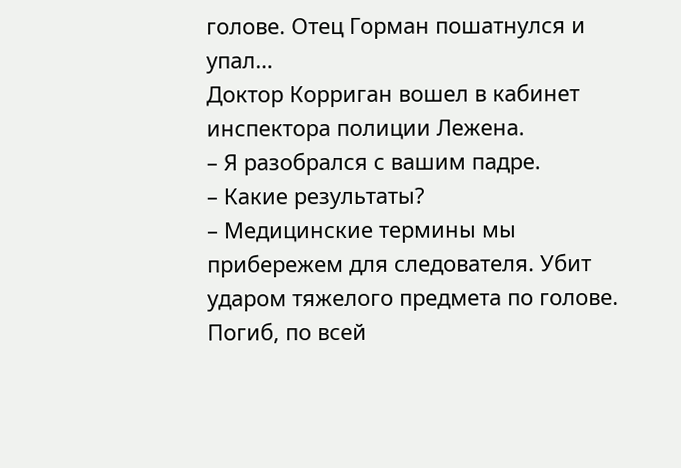голове. Отец Горман пошатнулся и упал…
Доктор Корриган вошел в кабинет инспектора полиции Лежена.
– Я разобрался с вашим падре.
– Какие результаты?
– Медицинские термины мы прибережем для следователя. Убит ударом тяжелого предмета по голове. Погиб, по всей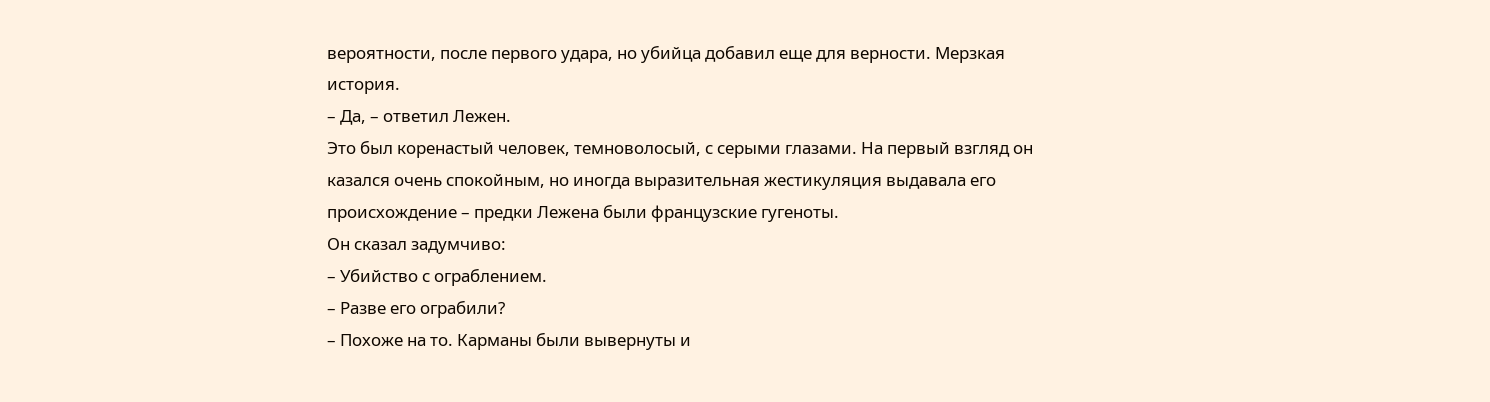вероятности, после первого удара, но убийца добавил еще для верности. Мерзкая история.
– Да, – ответил Лежен.
Это был коренастый человек, темноволосый, с серыми глазами. На первый взгляд он казался очень спокойным, но иногда выразительная жестикуляция выдавала его происхождение – предки Лежена были французские гугеноты.
Он сказал задумчиво:
– Убийство с ограблением.
– Разве его ограбили?
– Похоже на то. Карманы были вывернуты и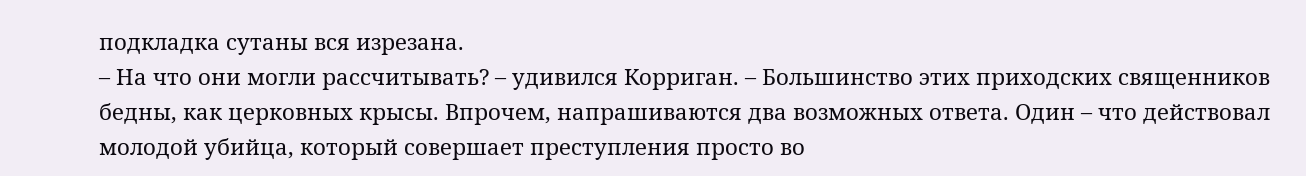подкладка сутаны вся изрезана.
– На что они могли рассчитывать? – удивился Корриган. – Большинство этих приходских священников бедны, как церковных крысы. Впрочем, напрашиваются два возможных ответа. Один – что действовал молодой убийца, который совершает преступления просто во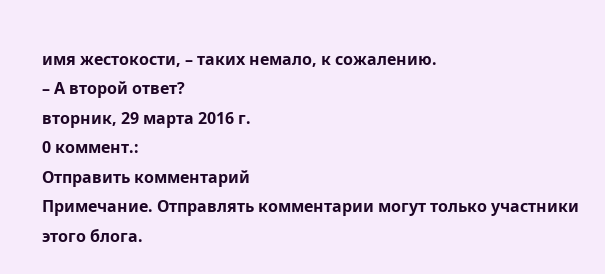имя жестокости, – таких немало, к сожалению.
– А второй ответ?
вторник, 29 марта 2016 г.
0 коммент.:
Отправить комментарий
Примечание. Отправлять комментарии могут только участники этого блога.